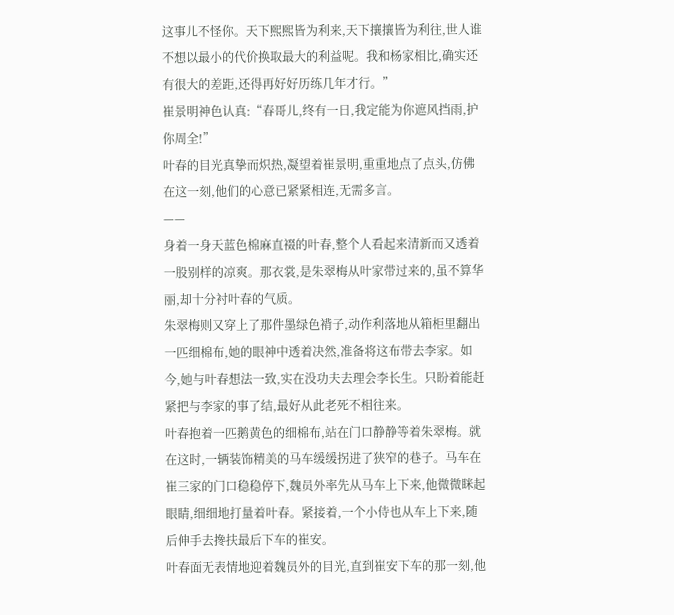这事儿不怪你。天下熙熙皆为利来,天下攘攘皆为利往,世人谁不想以最小的代价换取最大的利益呢。我和杨家相比,确实还有很大的差距,还得再好好历练几年才行。”
崔景明神色认真:“春哥儿,终有一日,我定能为你遮风挡雨,护你周全!”
叶春的目光真挚而炽热,凝望着崔景明,重重地点了点头,仿佛在这一刻,他们的心意已紧紧相连,无需多言。
——
身着一身天蓝色棉麻直裰的叶春,整个人看起来清新而又透着一股别样的凉爽。那衣裳,是朱翠梅从叶家带过来的,虽不算华丽,却十分衬叶春的气质。
朱翠梅则又穿上了那件墨绿色褙子,动作利落地从箱柜里翻出一匹细棉布,她的眼神中透着决然,准备将这布带去李家。如今,她与叶春想法一致,实在没功夫去理会李长生。只盼着能赶紧把与李家的事了结,最好从此老死不相往来。
叶春抱着一匹鹅黄色的细棉布,站在门口静静等着朱翠梅。就在这时,一辆装饰精美的马车缓缓拐进了狭窄的巷子。马车在崔三家的门口稳稳停下,魏员外率先从马车上下来,他微微眯起眼睛,细细地打量着叶春。紧接着,一个小侍也从车上下来,随后伸手去搀扶最后下车的崔安。
叶春面无表情地迎着魏员外的目光,直到崔安下车的那一刻,他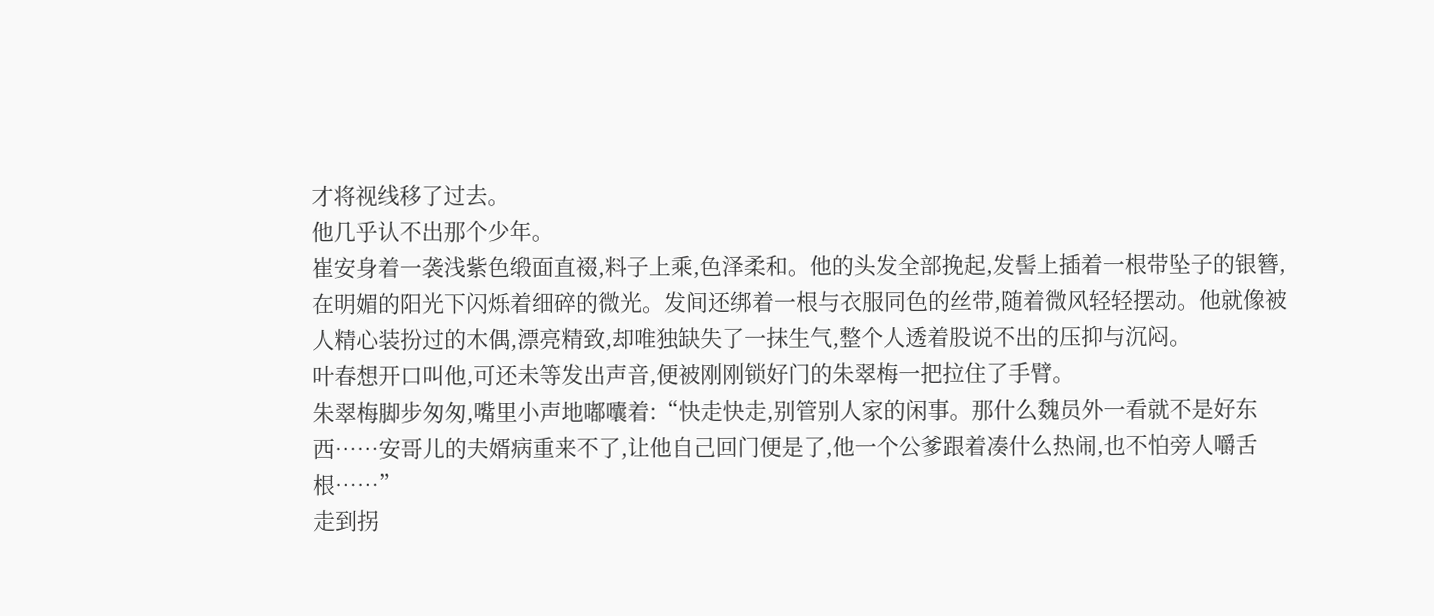才将视线移了过去。
他几乎认不出那个少年。
崔安身着一袭浅紫色缎面直裰,料子上乘,色泽柔和。他的头发全部挽起,发髻上插着一根带坠子的银簪,在明媚的阳光下闪烁着细碎的微光。发间还绑着一根与衣服同色的丝带,随着微风轻轻摆动。他就像被人精心装扮过的木偶,漂亮精致,却唯独缺失了一抹生气,整个人透着股说不出的压抑与沉闷。
叶春想开口叫他,可还未等发出声音,便被刚刚锁好门的朱翠梅一把拉住了手臂。
朱翠梅脚步匆匆,嘴里小声地嘟囔着:“快走快走,别管别人家的闲事。那什么魏员外一看就不是好东西……安哥儿的夫婿病重来不了,让他自己回门便是了,他一个公爹跟着凑什么热闹,也不怕旁人嚼舌根……”
走到拐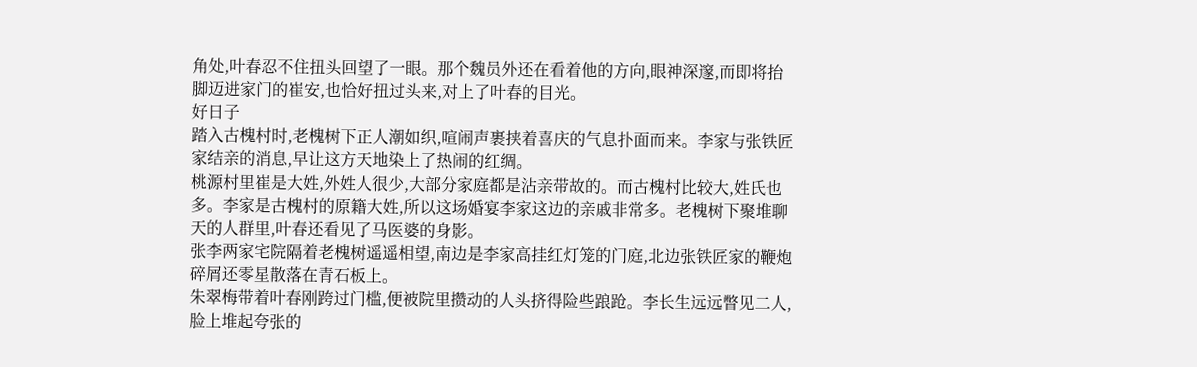角处,叶春忍不住扭头回望了一眼。那个魏员外还在看着他的方向,眼神深邃,而即将抬脚迈进家门的崔安,也恰好扭过头来,对上了叶春的目光。
好日子
踏入古槐村时,老槐树下正人潮如织,喧闹声裹挟着喜庆的气息扑面而来。李家与张铁匠家结亲的消息,早让这方天地染上了热闹的红绸。
桃源村里崔是大姓,外姓人很少,大部分家庭都是沾亲带故的。而古槐村比较大,姓氏也多。李家是古槐村的原籍大姓,所以这场婚宴李家这边的亲戚非常多。老槐树下聚堆聊天的人群里,叶春还看见了马医婆的身影。
张李两家宅院隔着老槐树遥遥相望,南边是李家高挂红灯笼的门庭,北边张铁匠家的鞭炮碎屑还零星散落在青石板上。
朱翠梅带着叶春刚跨过门槛,便被院里攒动的人头挤得险些踉跄。李长生远远瞥见二人,脸上堆起夸张的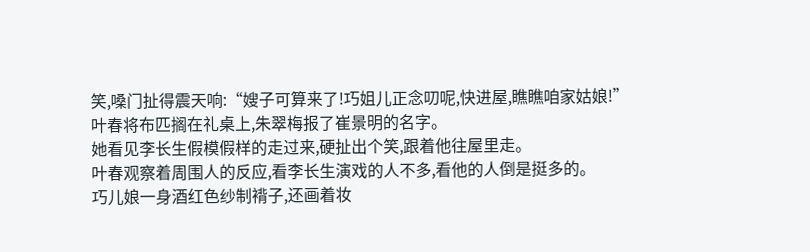笑,嗓门扯得震天响:“嫂子可算来了!巧姐儿正念叨呢,快进屋,瞧瞧咱家姑娘!”
叶春将布匹搁在礼桌上,朱翠梅报了崔景明的名字。
她看见李长生假模假样的走过来,硬扯出个笑,跟着他往屋里走。
叶春观察着周围人的反应,看李长生演戏的人不多,看他的人倒是挺多的。
巧儿娘一身酒红色纱制褙子,还画着妆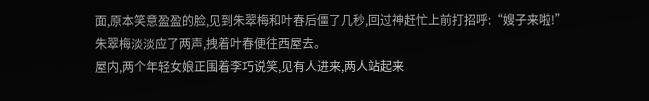面,原本笑意盈盈的脸,见到朱翠梅和叶春后僵了几秒,回过神赶忙上前打招呼:“嫂子来啦!”
朱翠梅淡淡应了两声,拽着叶春便往西屋去。
屋内,两个年轻女娘正围着李巧说笑,见有人进来,两人站起来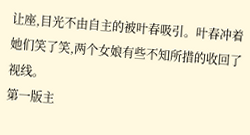让座,目光不由自主的被叶春吸引。叶春冲着她们笑了笑,两个女娘有些不知所措的收回了视线。
第一版主